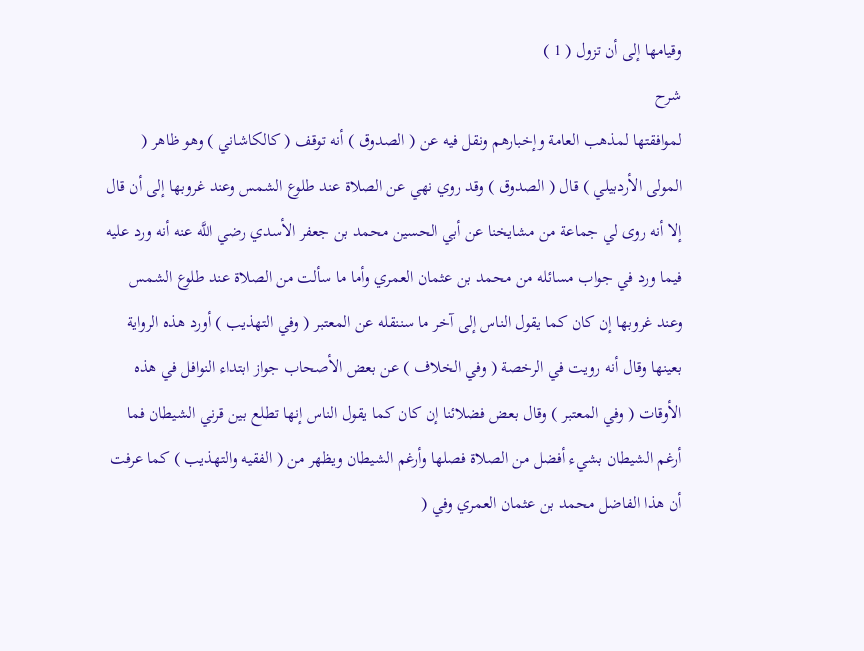وقيامها إلى أن تزول ( 1 )
شرح
لموافقتها لمذهب العامة وإخبارهم ونقل فيه عن ( الصدوق ) أنه توقف ( كالكاشاني ) وهو ظاهر ( المولى الأردبيلي ) قال ( الصدوق ) وقد روي نهي عن الصلاة عند طلوع الشمس وعند غروبها إلى أن قال إلا أنه روى لي جماعة من مشايخنا عن أبي الحسين محمد بن جعفر الأسدي رضي اللَّه عنه أنه ورد عليه فيما ورد في جواب مسائله من محمد بن عثمان العمري وأما ما سألت من الصلاة عند طلوع الشمس وعند غروبها إن كان كما يقول الناس إلى آخر ما سننقله عن المعتبر ( وفي التهذيب ) أورد هذه الرواية بعينها وقال أنه رويت في الرخصة ( وفي الخلاف ) عن بعض الأصحاب جواز ابتداء النوافل في هذه الأوقات ( وفي المعتبر ) وقال بعض فضلائنا إن كان كما يقول الناس إنها تطلع بين قرني الشيطان فما أرغم الشيطان بشيء أفضل من الصلاة فصلها وأرغم الشيطان ويظهر من ( الفقيه والتهذيب ) كما عرفت أن هذا الفاضل محمد بن عثمان العمري وفي (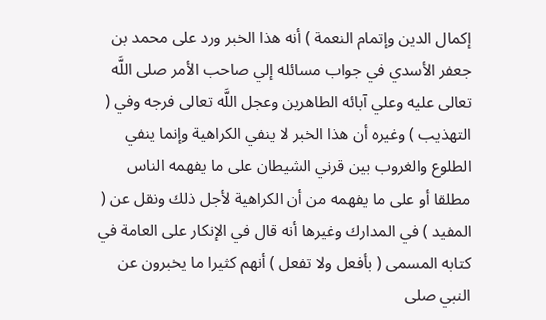إكمال الدين وإتمام النعمة ) أنه هذا الخبر ورد على محمد بن جعفر الأسدي في جواب مسائله إلي صاحب الأمر صلى اللَّه تعالى عليه وعلي آبائه الطاهرين وعجل اللَّه تعالى فرجه وفي ( التهذيب ) وغيره أن هذا الخبر لا ينفي الكراهية وإنما ينفي الطلوع والغروب بين قرني الشيطان على ما يفهمه الناس مطلقا أو على ما يفهمه من أن الكراهية لأجل ذلك ونقل عن ( المفيد ) في المدارك وغيرها أنه قال في الإنكار على العامة في كتابه المسمى ( بأفعل ولا تفعل ) أنهم كثيرا ما يخبرون عن النبي صلى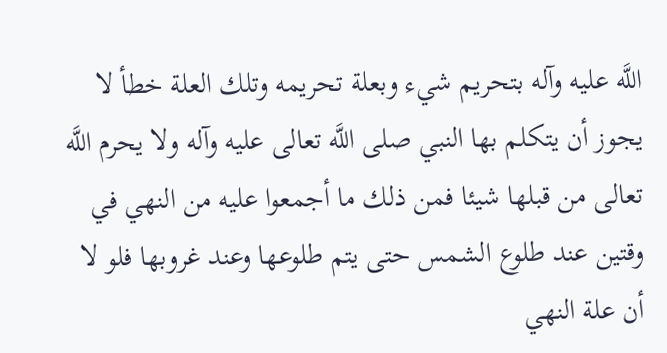اللَّه عليه وآله بتحريم شيء وبعلة تحريمه وتلك العلة خطأ لا يجوز أن يتكلم بها النبي صلى اللَّه تعالى عليه وآله ولا يحرم اللَّه تعالى من قبلها شيئا فمن ذلك ما أجمعوا عليه من النهي في وقتين عند طلوع الشمس حتى يتم طلوعها وعند غروبها فلو لا أن علة النهي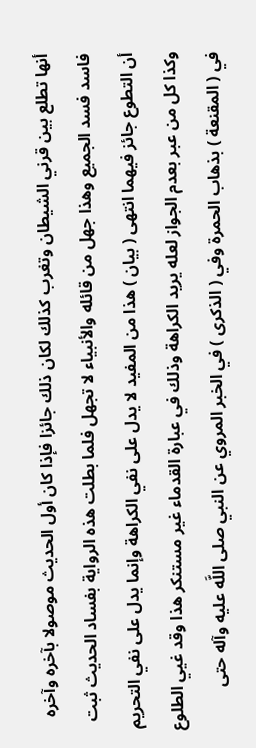أنها تطلع بين قرني الشيطان وتغرب كذلك لكان ذلك جائزا فإذا كان أول الحديث موصولا بآخره وآخره فاسد فسد الجميع وهذا جهل من قائله والأنبياء لا تجهل فلما بطلت هذه الرواية بفساد الحديث ثبت أن التطوع جائز فيهما انتهى ( بيان ) هذا من المفيد لا يدل على نفي الكراهة وإنما يدل على نفي التحريم وكذا كل من عبر بعدم الجواز لعله يريد الكراهة وذلك في عبارة القدماء غير مستنكر هذا وقد غيي الطلوع في ( المقنعة ) بذهاب الحمرة وفي ( الذكرى ) في الخبر المروي عن النبي صلى اللَّه عليه وآله حتى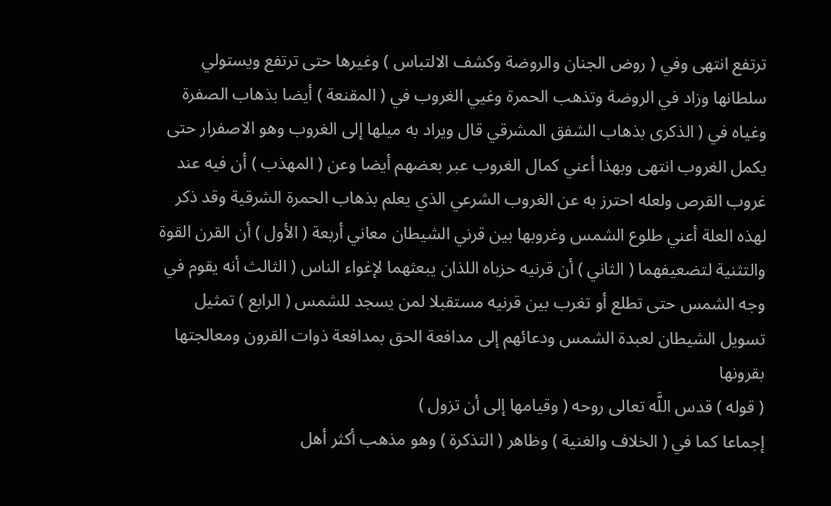ترتفع انتهى وفي ( روض الجنان والروضة وكشف الالتباس ) وغيرها حتى ترتفع ويستولي سلطانها وزاد في الروضة وتذهب الحمرة وغيي الغروب في ( المقنعة ) أيضا بذهاب الصفرة وغياه في ( الذكرى بذهاب الشفق المشرقي قال ويراد به ميلها إلى الغروب وهو الاصفرار حتى يكمل الغروب انتهى وبهذا أعني كمال الغروب عبر بعضهم أيضا وعن ( المهذب ) أن فيه عند غروب القرص ولعله احترز به عن الغروب الشرعي الذي يعلم بذهاب الحمرة الشرقية وقد ذكر لهذه العلة أعني طلوع الشمس وغروبها بين قرني الشيطان معاني أربعة ( الأول ) أن القرن القوة والتثنية لتضعيفهما ( الثاني ) أن قرنيه حزباه اللذان يبعثهما لإغواء الناس ( الثالث أنه يقوم في وجه الشمس حتى تطلع أو تغرب بين قرنيه مستقبلا لمن يسجد للشمس ( الرابع ) تمثيل تسويل الشيطان لعبدة الشمس ودعائهم إلى مدافعة الحق بمدافعة ذوات القرون ومعالجتها بقرونها
( قوله ) قدس اللَّه تعالى روحه ( وقيامها إلى أن تزول )
إجماعا كما في ( الخلاف والغنية ) وظاهر ( التذكرة ) وهو مذهب أكثر أهل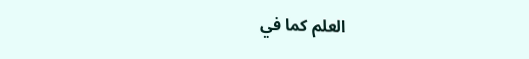العلم كما في